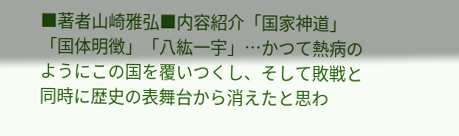■著者山崎雅弘■内容紹介「国家神道」「国体明徴」「八紘一宇」…かつて熱病のようにこの国を覆いつくし、そして敗戦と同時に歴史の表舞台から消えたと思わ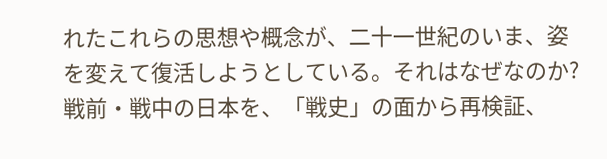れたこれらの思想や概念が、二十一世紀のいま、姿を変えて復活しようとしている。それはなぜなのか?戦前・戦中の日本を、「戦史」の面から再検証、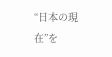“日本の現在”を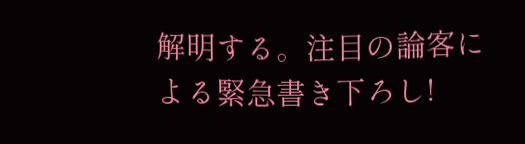解明する。注目の論客による緊急書き下ろし!